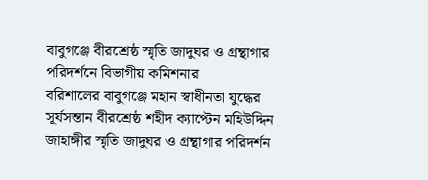বাবুগঞ্জে বীরশ্রেষ্ঠ স্মৃতি জাদুঘর ও গ্রন্থাগার পরিদর্শনে বিভাগীয় কমিশনার
বরিশালের বাবুগঞ্জে মহান স্বাধীনতা যুদ্ধের সূর্যসন্তান বীরশ্রেষ্ঠ শহীদ ক্যাপ্টেন মহিউদ্দিন জাহাঙ্গীর স্মৃতি জাদুঘর ও গ্রন্থাগার পরিদর্শন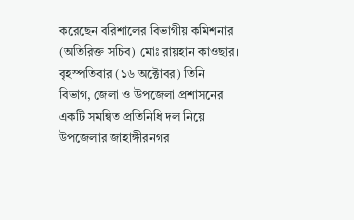করেছেন বরিশালের বিভাগীয় কমিশনার (অতিরিক্ত সচিব) মোঃ রায়হান কাওছার। বৃহস্পতিবার (১৬ অক্টোবর) তিনি বিভাগ, জেলা ও উপজেলা প্রশাসনের একটি সমন্বিত প্রতিনিধি দল নিয়ে উপজেলার জাহাঙ্গীরনগর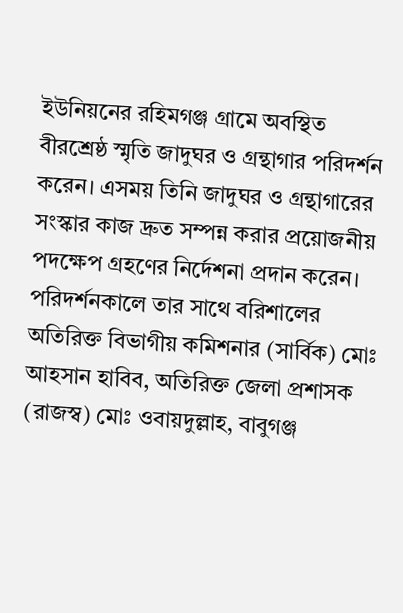ইউনিয়নের রহিমগঞ্জ গ্রামে অবস্থিত বীরশ্রেষ্ঠ স্মৃতি জাদুঘর ও গ্রন্থাগার পরিদর্শন করেন। এসময় তিনি জাদুঘর ও গ্রন্থাগারের সংস্কার কাজ দ্রুত সম্পন্ন করার প্রয়োজনীয় পদক্ষেপ গ্রহণের নির্দেশনা প্রদান করেন।
পরিদর্শনকালে তার সাথে বরিশালের অতিরিক্ত বিভাগীয় কমিশনার (সার্বিক) মোঃ আহসান হাবিব, অতিরিক্ত জেলা প্রশাসক (রাজস্ব) মোঃ ওবায়দুল্লাহ, বাবুগঞ্জ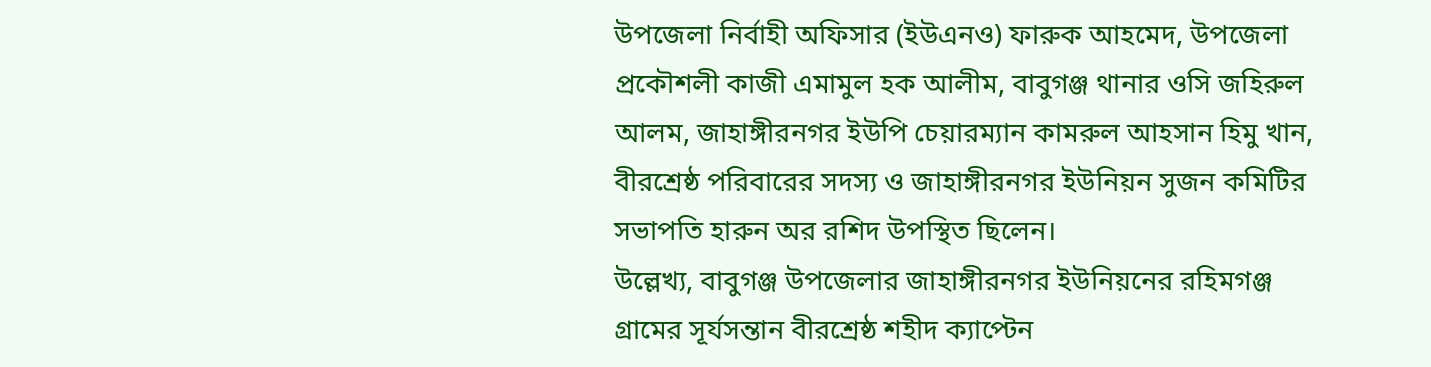উপজেলা নির্বাহী অফিসার (ইউএনও) ফারুক আহমেদ, উপজেলা প্রকৌশলী কাজী এমামুল হক আলীম, বাবুগঞ্জ থানার ওসি জহিরুল আলম, জাহাঙ্গীরনগর ইউপি চেয়ারম্যান কামরুল আহসান হিমু খান, বীরশ্রেষ্ঠ পরিবারের সদস্য ও জাহাঙ্গীরনগর ইউনিয়ন সুজন কমিটির সভাপতি হারুন অর রশিদ উপস্থিত ছিলেন।
উল্লেখ্য, বাবুগঞ্জ উপজেলার জাহাঙ্গীরনগর ইউনিয়নের রহিমগঞ্জ গ্রামের সূর্যসন্তান বীরশ্রেষ্ঠ শহীদ ক্যাপ্টেন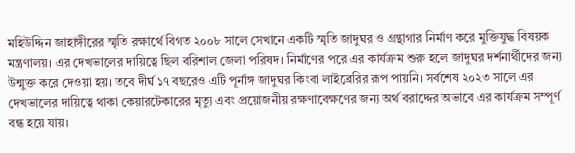মহিউদ্দিন জাহাঙ্গীরের স্মৃতি রক্ষার্থে বিগত ২০০৮ সালে সেখানে একটি স্মৃতি জাদুঘর ও গ্রন্থাগার নির্মাণ করে মুক্তিযুদ্ধ বিষয়ক মন্ত্রণালয়। এর দেখভালের দায়িত্বে ছিল বরিশাল জেলা পরিষদ। নির্মাণের পরে এর কার্যক্রম শুরু হলে জাদুঘর দর্শনার্থীদের জন্য উন্মুক্ত করে দেওয়া হয়। তবে দীর্ঘ ১৭ বছরেও এটি পূর্নাঙ্গ জাদুঘর কিংবা লাইব্রেরির রূপ পায়নি। সর্বশেষ ২০২৩ সালে এর দেখভালের দায়িত্বে থাকা কেয়ারটেকারের মৃত্যু এবং প্রয়োজনীয় রক্ষণাবেক্ষণের জন্য অর্থ বরাদ্দের অভাবে এর কার্যক্রম সম্পূর্ণ বন্ধ হয়ে যায়।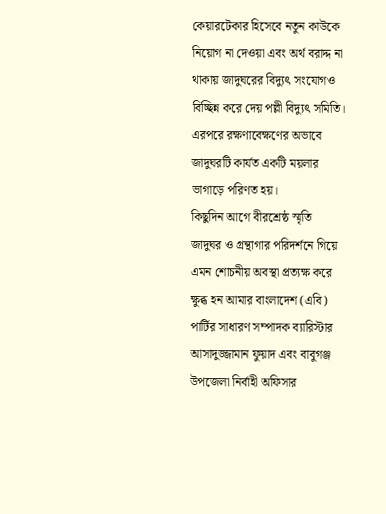কেয়ারটেকার হিসেবে নতুন কাউকে নিয়োগ না দেওয়া এবং অর্থ বরাদ্দ না থাকায় জাদুঘরের বিদ্যুৎ সংযোগও বিচ্ছিন্ন করে দেয় পল্লী বিদ্যুৎ সমিতি। এরপরে রক্ষণাবেক্ষণের অভাবে জাদুঘরটি কার্যত একটি ময়লার ভাগাড়ে পরিণত হয়।
কিছুদিন আগে বীরশ্রেষ্ঠ স্মৃতি জাদুঘর ও গ্রন্থাগার পরিদর্শনে গিয়ে এমন শোচনীয় অবস্থা প্রত্যক্ষ করে ক্ষুব্ধ হন আমার বাংলাদেশ (এবি) পার্টির সাধারণ সম্পাদক ব্যারিস্টার আসাদুজ্জামান ফুয়াদ এবং বাবুগঞ্জ উপজেলা নির্বাহী অফিসার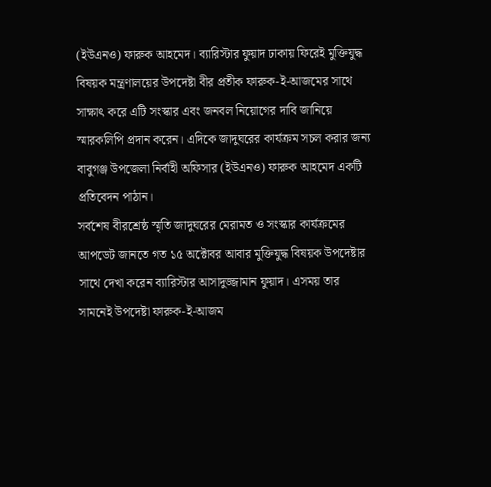(ইউএনও) ফারুক আহমেদ। ব্যারিস্টার ফুয়াদ ঢাকায় ফিরেই মুক্তিযুদ্ধ বিষয়ক মন্ত্রণালয়ের উপদেষ্টা বীর প্রতীক ফারুক-ই-আজমের সাথে সাক্ষাৎ করে এটি সংস্কার এবং জনবল নিয়োগের দাবি জানিয়ে স্মারকলিপি প্রদান করেন। এদিকে জাদুঘরের কার্যক্রম সচল করার জন্য বাবুগঞ্জ উপজেলা নির্বাহী অফিসার (ইউএনও) ফারুক আহমেদ একটি প্রতিবেদন পাঠান।
সর্বশেষ বীরশ্রেষ্ঠ স্মৃতি জাদুঘরের মেরামত ও সংস্কার কার্যক্রমের আপডেট জানতে গত ১৫ অক্টোবর আবার মুক্তিযুদ্ধ বিষয়ক উপদেষ্টার সাথে দেখা করেন ব্যারিস্টার আসাদুজ্জামান ফুয়াদ। এসময় তার সামনেই উপদেষ্টা ফারুক-ই-আজম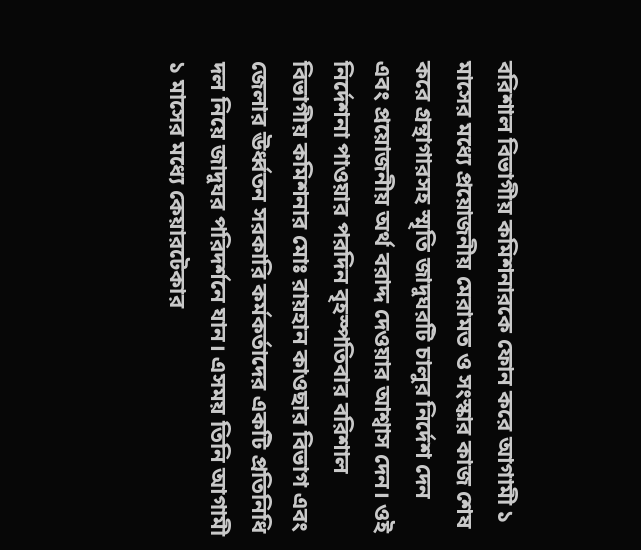বরিশাল বিভাগীয় কমিশনারকে ফোন করে আগামী ১ মাসের মধ্যে প্রয়োজনীয় মেরামত ও সংস্কার কাজ শেষ করে গ্রন্থাগারসহ স্মৃতি জাদুঘরটি চালুর নির্দেশ দেন এবং প্রয়োজনীয় অর্থ বরাদ্দ দেওয়ার আশ্বাস দেন। ওই নির্দেশনা পাওয়ার পরদিন বৃহস্পতিবার বরিশাল বিভাগীয় কমিশনার মোঃ রায়হান কাওছার বিভাগ এবং জেলার ঊর্ধ্বতন সরকারি কর্মকর্তাদের একটি প্রতিনিধি দল নিয়ে জাদুঘর পরিদর্শনে যান। এসময় তিনি আগামী ১ মাসের মধ্যে কেয়ারটেকার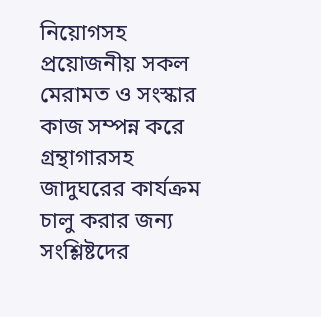নিয়োগসহ প্রয়োজনীয় সকল মেরামত ও সংস্কার কাজ সম্পন্ন করে গ্রন্থাগারসহ জাদুঘরের কার্যক্রম চালু করার জন্য সংশ্লিষ্টদের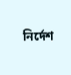নির্দেশ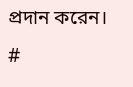প্রদান করেন। #